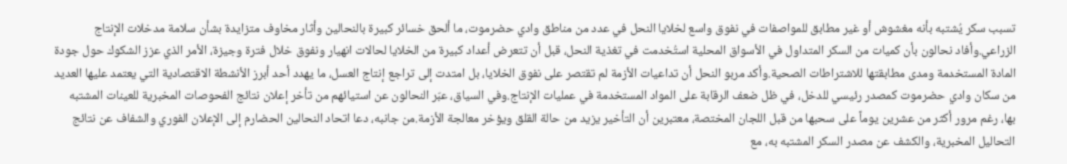تسبب سكر يُشتبه بأنه مغشوش أو غير مطابق للمواصفات في نفوق واسع لخلايا النحل في عدد من مناطق وادي حضرموت، ما ألحق خسائر كبيرة بالنحالين وأثار مخاوف متزايدة بشأن سلامة مدخلات الإنتاج الزراعي.وأفاد نحالون بأن كميات من السكر المتداول في الأسواق المحلية استُخدمت في تغذية النحل، قبل أن تتعرض أعداد كبيرة من الخلايا لحالات انهيار ونفوق خلال فترة وجيزة، الأمر الذي عزز الشكوك حول جودة المادة المستخدمة ومدى مطابقتها للاشتراطات الصحية.وأكد مربو النحل أن تداعيات الأزمة لم تقتصر على نفوق الخلايا، بل امتدت إلى تراجع إنتاج العسل، ما يهدد أحد أبرز الأنشطة الاقتصادية التي يعتمد عليها العديد من سكان وادي حضرموت كمصدر رئيسي للدخل، في ظل ضعف الرقابة على المواد المستخدمة في عمليات الإنتاج.وفي السياق، عبّر النحالون عن استيائهم من تأخر إعلان نتائج الفحوصات المخبرية للعينات المشتبه بها، رغم مرور أكثر من عشرين يوماً على سحبها من قبل اللجان المختصة، معتبرين أن التأخير يزيد من حالة القلق ويؤخر معالجة الأزمة.من جانبه، دعا اتحاد النحالين الحضارم إلى الإعلان الفوري والشفاف عن نتائج التحاليل المخبرية، والكشف عن مصدر السكر المشتبه به، مع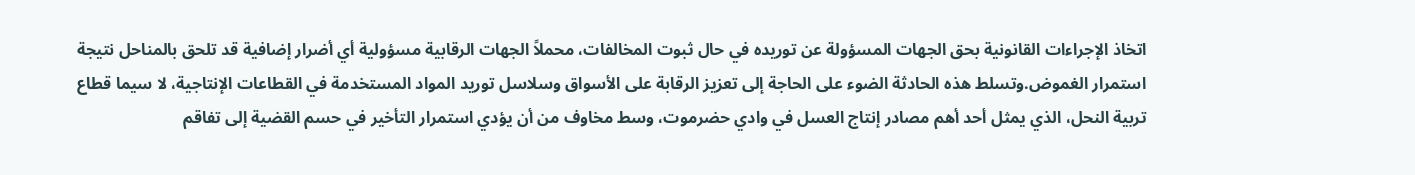اتخاذ الإجراءات القانونية بحق الجهات المسؤولة عن توريده في حال ثبوت المخالفات، محملاً الجهات الرقابية مسؤولية أي أضرار إضافية قد تلحق بالمناحل نتيجة استمرار الغموض.وتسلط هذه الحادثة الضوء على الحاجة إلى تعزيز الرقابة على الأسواق وسلاسل توريد المواد المستخدمة في القطاعات الإنتاجية، لا سيما قطاع تربية النحل، الذي يمثل أحد أهم مصادر إنتاج العسل في وادي حضرموت، وسط مخاوف من أن يؤدي استمرار التأخير في حسم القضية إلى تفاقم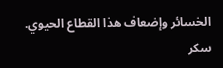الخسائر وإضعاف هذا القطاع الحيوي.
سكر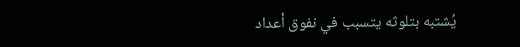يُشتبه بتلوثه يتسبب في نفوق أعداد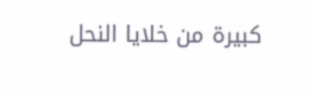كبيرة من خلايا النحل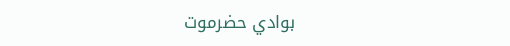بوادي حضرموت